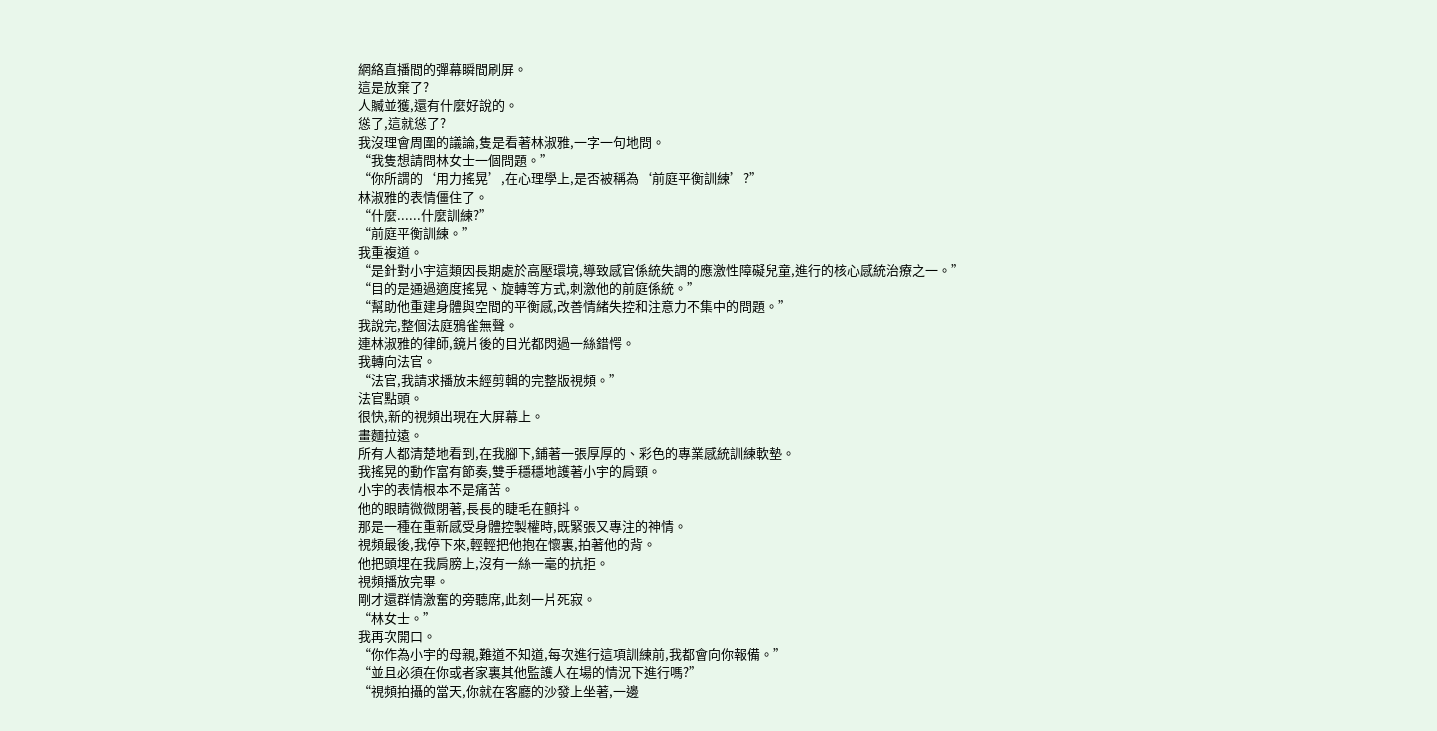網絡直播間的彈幕瞬間刷屏。
這是放棄了?
人贓並獲,還有什麼好說的。
慫了,這就慫了?
我沒理會周圍的議論,隻是看著林淑雅,一字一句地問。
“我隻想請問林女士一個問題。”
“你所謂的‘用力搖晃’,在心理學上,是否被稱為‘前庭平衡訓練’?”
林淑雅的表情僵住了。
“什麼......什麼訓練?”
“前庭平衡訓練。”
我重複道。
“是針對小宇這類因長期處於高壓環境,導致感官係統失調的應激性障礙兒童,進行的核心感統治療之一。”
“目的是通過適度搖晃、旋轉等方式,刺激他的前庭係統。”
“幫助他重建身體與空間的平衡感,改善情緒失控和注意力不集中的問題。”
我說完,整個法庭鴉雀無聲。
連林淑雅的律師,鏡片後的目光都閃過一絲錯愕。
我轉向法官。
“法官,我請求播放未經剪輯的完整版視頻。”
法官點頭。
很快,新的視頻出現在大屏幕上。
畫麵拉遠。
所有人都清楚地看到,在我腳下,鋪著一張厚厚的、彩色的專業感統訓練軟墊。
我搖晃的動作富有節奏,雙手穩穩地護著小宇的肩頸。
小宇的表情根本不是痛苦。
他的眼睛微微閉著,長長的睫毛在顫抖。
那是一種在重新感受身體控製權時,既緊張又專注的神情。
視頻最後,我停下來,輕輕把他抱在懷裏,拍著他的背。
他把頭埋在我肩膀上,沒有一絲一毫的抗拒。
視頻播放完畢。
剛才還群情激奮的旁聽席,此刻一片死寂。
“林女士。”
我再次開口。
“你作為小宇的母親,難道不知道,每次進行這項訓練前,我都會向你報備。”
“並且必須在你或者家裏其他監護人在場的情況下進行嗎?”
“視頻拍攝的當天,你就在客廳的沙發上坐著,一邊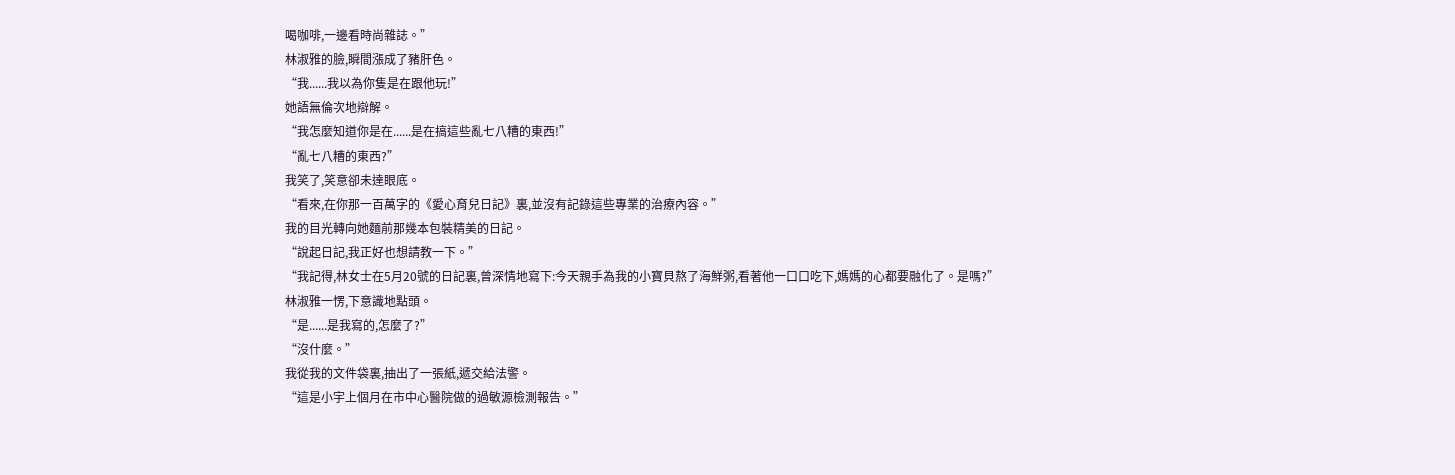喝咖啡,一邊看時尚雜誌。”
林淑雅的臉,瞬間漲成了豬肝色。
“我......我以為你隻是在跟他玩!”
她語無倫次地辯解。
“我怎麼知道你是在......是在搞這些亂七八糟的東西!”
“亂七八糟的東西?”
我笑了,笑意卻未達眼底。
“看來,在你那一百萬字的《愛心育兒日記》裏,並沒有記錄這些專業的治療內容。”
我的目光轉向她麵前那幾本包裝精美的日記。
“說起日記,我正好也想請教一下。”
“我記得,林女士在5月20號的日記裏,曾深情地寫下:今天親手為我的小寶貝熬了海鮮粥,看著他一口口吃下,媽媽的心都要融化了。是嗎?”
林淑雅一愣,下意識地點頭。
“是......是我寫的,怎麼了?”
“沒什麼。”
我從我的文件袋裏,抽出了一張紙,遞交給法警。
“這是小宇上個月在市中心醫院做的過敏源檢測報告。”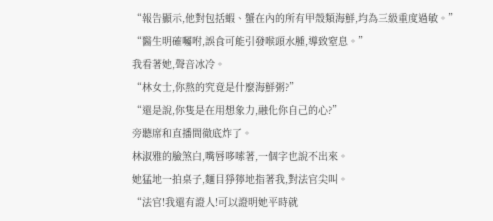“報告顯示,他對包括蝦、蟹在內的所有甲殼類海鮮,均為三級重度過敏。”
“醫生明確囑咐,誤食可能引發喉頭水腫,導致窒息。”
我看著她,聲音冰冷。
“林女士,你熬的究竟是什麼海鮮粥?”
“還是說,你隻是在用想象力,融化你自己的心?”
旁聽席和直播間徹底炸了。
林淑雅的臉煞白,嘴唇哆嗦著,一個字也說不出來。
她猛地一拍桌子,麵目猙獰地指著我,對法官尖叫。
“法官!我還有證人!可以證明她平時就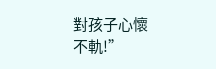對孩子心懷不軌!”